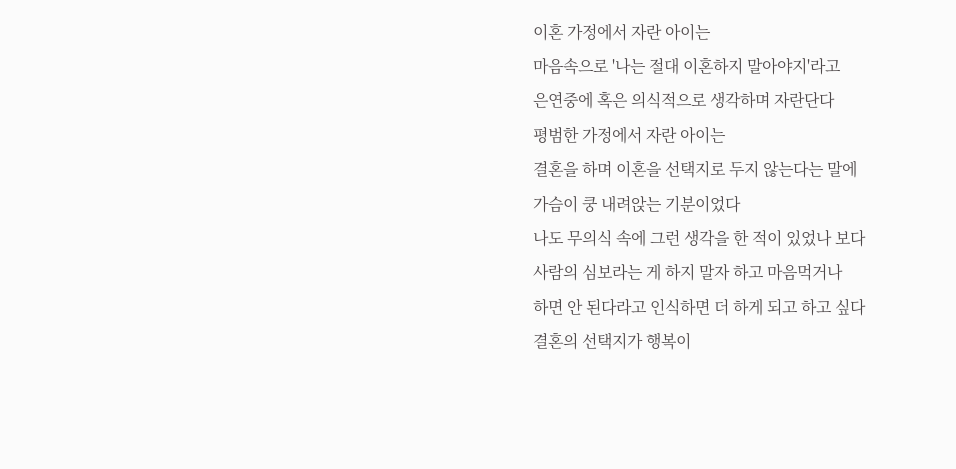이혼 가정에서 자란 아이는
마음속으로 '나는 절대 이혼하지 말아야지'라고
은연중에 혹은 의식적으로 생각하며 자란단다
평범한 가정에서 자란 아이는
결혼을 하며 이혼을 선택지로 두지 않는다는 말에
가슴이 쿵 내려앉는 기분이었다
나도 무의식 속에 그런 생각을 한 적이 있었나 보다
사람의 심보라는 게 하지 말자 하고 마음먹거나
하면 안 된다라고 인식하면 더 하게 되고 하고 싶다
결혼의 선택지가 행복이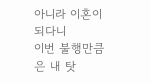아니라 이혼이 되다니
이번 불행만큼은 내 탓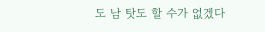도 남 탓도 할 수가 없겠다